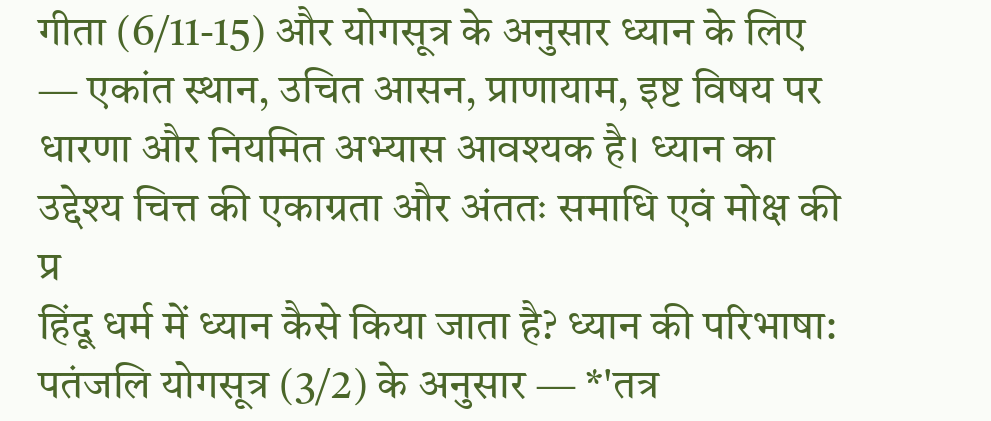गीता (6/11-15) और योगसूत्र के अनुसार ध्यान के लिए — एकांत स्थान, उचित आसन, प्राणायाम, इष्ट विषय पर धारणा और नियमित अभ्यास आवश्यक है। ध्यान का उद्देश्य चित्त की एकाग्रता और अंततः समाधि एवं मोक्ष की प्र
हिंदू धर्म में ध्यान कैसे किया जाता है? ध्यान की परिभाषा: पतंजलि योगसूत्र (3/2) के अनुसार — *'तत्र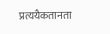प्रत्ययैकतानता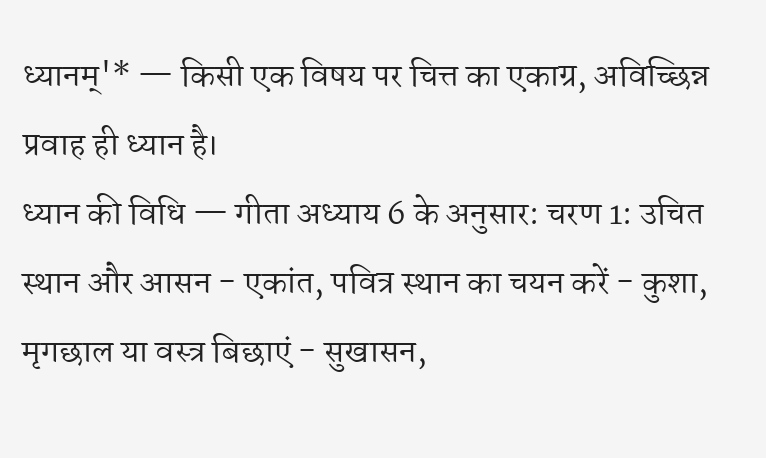ध्यानम्'* — किसी एक विषय पर चित्त का एकाग्र, अविच्छिन्न प्रवाह ही ध्यान है।
ध्यान की विधि — गीता अध्याय 6 के अनुसार: चरण 1: उचित स्थान और आसन - एकांत, पवित्र स्थान का चयन करें - कुशा, मृगछाल या वस्त्र बिछाएं - सुखासन,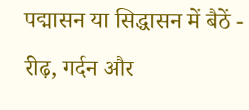पद्मासन या सिद्धासन में बैठें - रीढ़, गर्दन और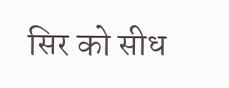सिर को सीध